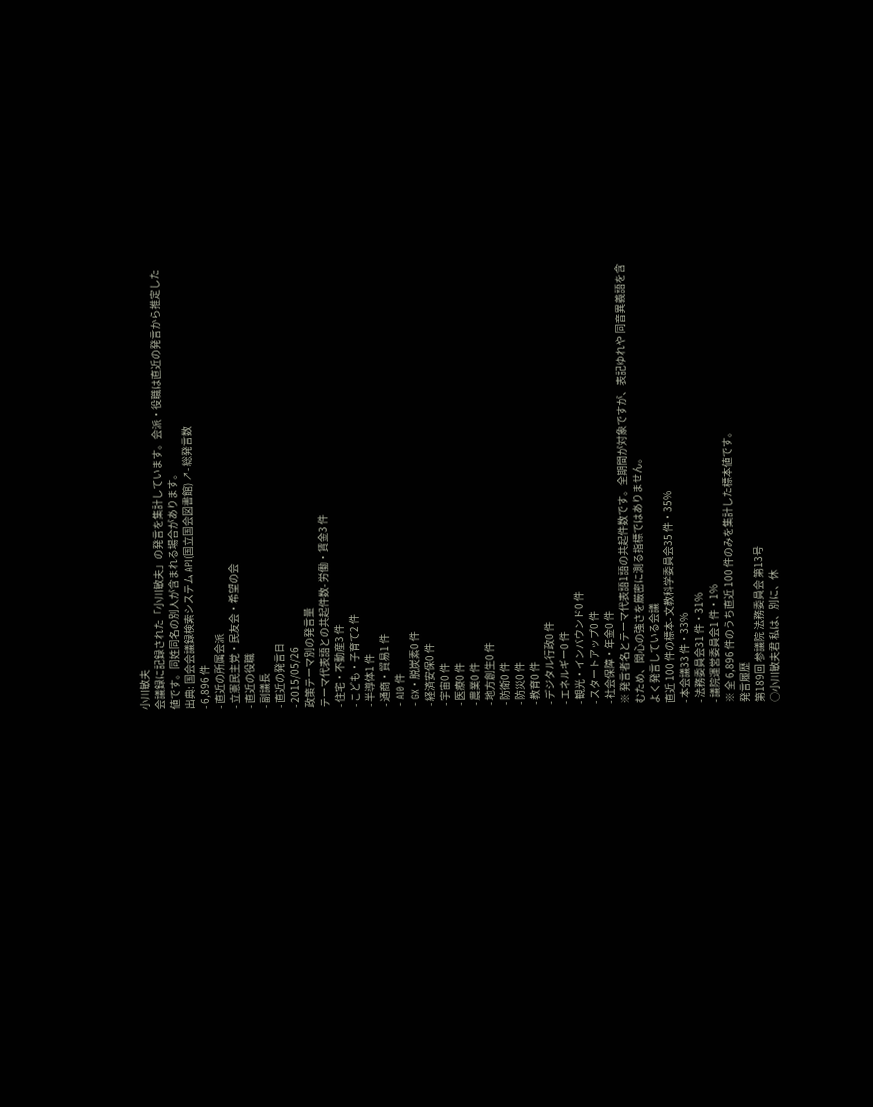小川敏夫
会議録に記録された「小川敏夫」の発言を集計しています。会派・役職は直近の発言から推定した値です。同姓同名の別人が含まれる場合があります。
出典: 国会会議録検索システム API(国立国会図書館) ↗- 総発言数
- 6,896 件
- 直近の所属会派
- 立憲民主党・民友会・希望の会
- 直近の役職
- 副議長
- 直近の発言日
- 2015/05/26
政策テーマ別の発言量
テーマ代表語との共起件数- 労働・賃金3 件
- 住宅・不動産3 件
- こども・子育て2 件
- 半導体1 件
- 通商・貿易1 件
- AI0 件
- GX・脱炭素0 件
- 経済安保0 件
- 宇宙0 件
- 医療0 件
- 農業0 件
- 地方創生0 件
- 防衛0 件
- 防災0 件
- 教育0 件
- デジタル行政0 件
- エネルギー0 件
- 観光・インバウンド0 件
- スタートアップ0 件
- 社会保障・年金0 件
※ 発言者名とテーマ代表語1語の共起件数です。全期間が対象ですが、表記ゆれや 同音異義語を含むため、関心の強さを厳密に測る指標ではありません。
よく発言している会議
直近 100 件の標本- 文教科学委員会35 件・35%
- 本会議33 件・33%
- 法務委員会31 件・31%
- 議院運営委員会1 件・1%
※ 全 6,896 件のうち直近 100 件のみを集計した標本値です。
発言履歴
第189回 参議院 法務委員会 第13号
○小川敏夫君 私は、別に、休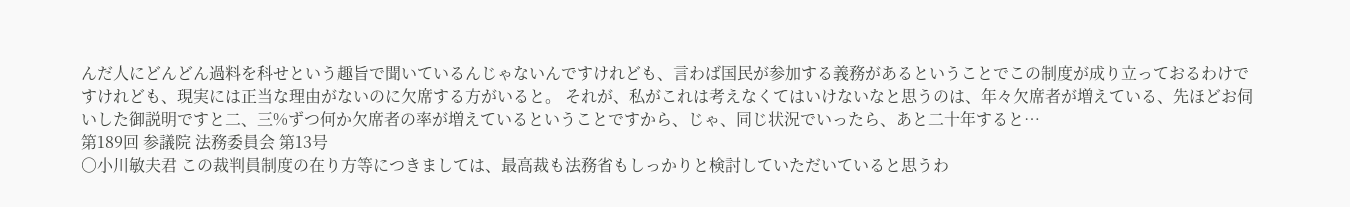んだ人にどんどん過料を科せという趣旨で聞いているんじゃないんですけれども、言わば国民が参加する義務があるということでこの制度が成り立っておるわけですけれども、現実には正当な理由がないのに欠席する方がいると。 それが、私がこれは考えなくてはいけないなと思うのは、年々欠席者が増えている、先ほどお伺いした御説明ですと二、三%ずつ何か欠席者の率が増えているということですから、じゃ、同じ状況でいったら、あと二十年すると…
第189回 参議院 法務委員会 第13号
○小川敏夫君 この裁判員制度の在り方等につきましては、最高裁も法務省もしっかりと検討していただいていると思うわ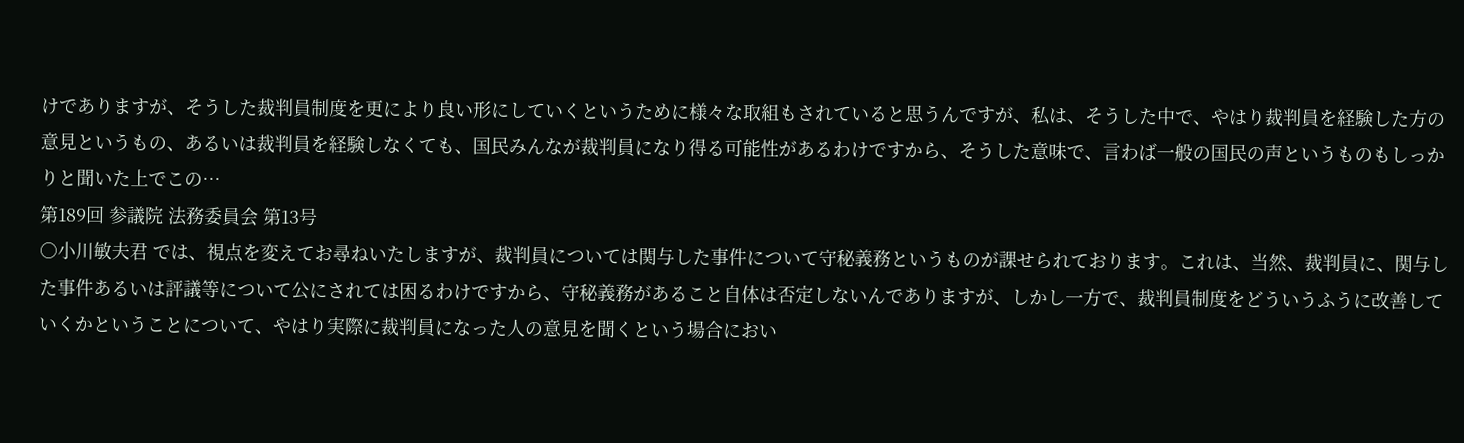けでありますが、そうした裁判員制度を更により良い形にしていくというために様々な取組もされていると思うんですが、私は、そうした中で、やはり裁判員を経験した方の意見というもの、あるいは裁判員を経験しなくても、国民みんなが裁判員になり得る可能性があるわけですから、そうした意味で、言わば一般の国民の声というものもしっかりと聞いた上でこの…
第189回 参議院 法務委員会 第13号
○小川敏夫君 では、視点を変えてお尋ねいたしますが、裁判員については関与した事件について守秘義務というものが課せられております。これは、当然、裁判員に、関与した事件あるいは評議等について公にされては困るわけですから、守秘義務があること自体は否定しないんでありますが、しかし一方で、裁判員制度をどういうふうに改善していくかということについて、やはり実際に裁判員になった人の意見を聞くという場合におい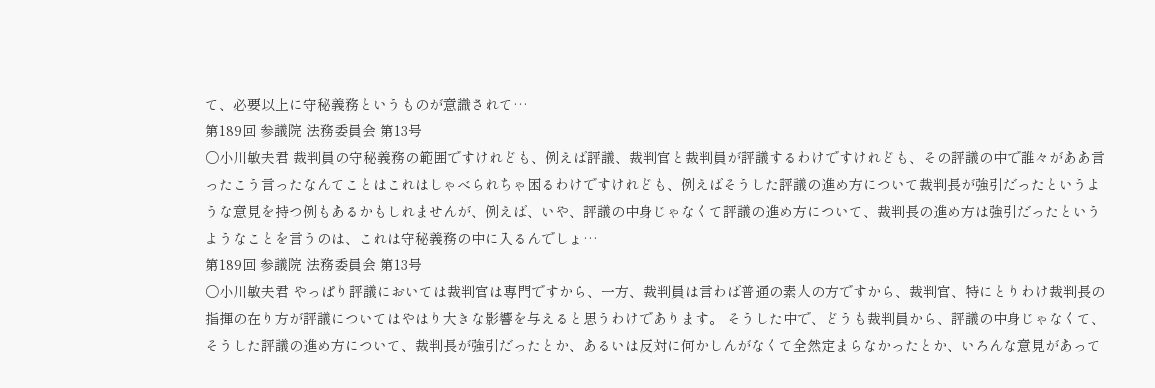て、必要以上に守秘義務というものが意識されて…
第189回 参議院 法務委員会 第13号
○小川敏夫君 裁判員の守秘義務の範囲ですけれども、例えば評議、裁判官と裁判員が評議するわけですけれども、その評議の中で誰々がああ言ったこう言ったなんてことはこれはしゃべられちゃ困るわけですけれども、例えばそうした評議の進め方について裁判長が強引だったというような意見を持つ例もあるかもしれませんが、例えば、いや、評議の中身じゃなくて評議の進め方について、裁判長の進め方は強引だったというようなことを言うのは、これは守秘義務の中に入るんでしょ…
第189回 参議院 法務委員会 第13号
○小川敏夫君 やっぱり評議においては裁判官は専門ですから、一方、裁判員は言わば普通の素人の方ですから、裁判官、特にとりわけ裁判長の指揮の在り方が評議についてはやはり大きな影響を与えると思うわけであります。 そうした中で、どうも裁判員から、評議の中身じゃなくて、そうした評議の進め方について、裁判長が強引だったとか、あるいは反対に何かしんがなくて全然定まらなかったとか、いろんな意見があって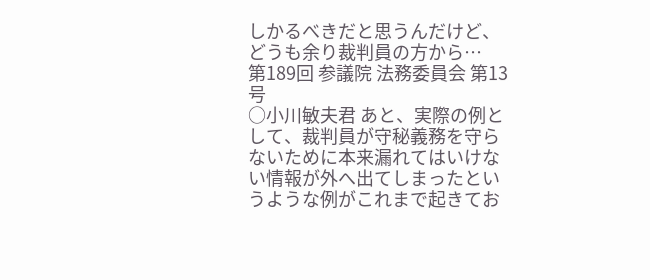しかるべきだと思うんだけど、どうも余り裁判員の方から…
第189回 参議院 法務委員会 第13号
○小川敏夫君 あと、実際の例として、裁判員が守秘義務を守らないために本来漏れてはいけない情報が外へ出てしまったというような例がこれまで起きてお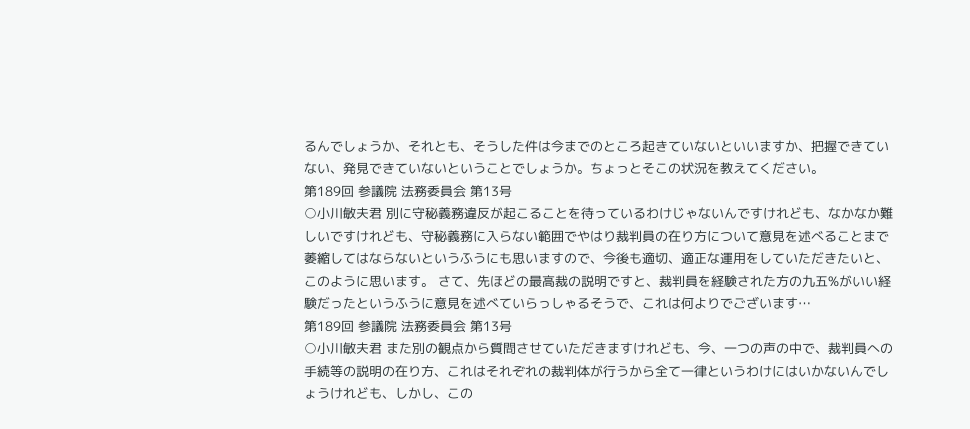るんでしょうか、それとも、そうした件は今までのところ起きていないといいますか、把握できていない、発見できていないということでしょうか。ちょっとそこの状況を教えてください。
第189回 参議院 法務委員会 第13号
○小川敏夫君 別に守秘義務違反が起こることを待っているわけじゃないんですけれども、なかなか難しいですけれども、守秘義務に入らない範囲でやはり裁判員の在り方について意見を述べることまで萎縮してはならないというふうにも思いますので、今後も適切、適正な運用をしていただきたいと、このように思います。 さて、先ほどの最高裁の説明ですと、裁判員を経験された方の九五%がいい経験だったというふうに意見を述べていらっしゃるそうで、これは何よりでございます…
第189回 参議院 法務委員会 第13号
○小川敏夫君 また別の観点から質問させていただきますけれども、今、一つの声の中で、裁判員への手続等の説明の在り方、これはそれぞれの裁判体が行うから全て一律というわけにはいかないんでしょうけれども、しかし、この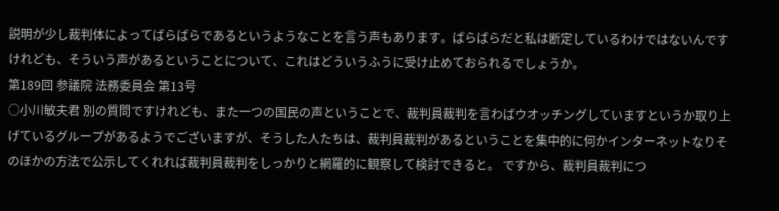説明が少し裁判体によってばらばらであるというようなことを言う声もあります。ばらばらだと私は断定しているわけではないんですけれども、そういう声があるということについて、これはどういうふうに受け止めておられるでしょうか。
第189回 参議院 法務委員会 第13号
○小川敏夫君 別の質問ですけれども、また一つの国民の声ということで、裁判員裁判を言わばウオッチングしていますというか取り上げているグループがあるようでございますが、そうした人たちは、裁判員裁判があるということを集中的に何かインターネットなりそのほかの方法で公示してくれれば裁判員裁判をしっかりと網羅的に観察して検討できると。 ですから、裁判員裁判につ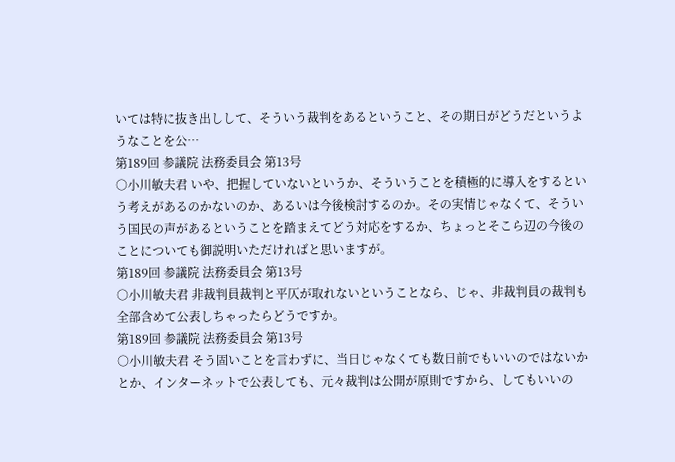いては特に抜き出しして、そういう裁判をあるということ、その期日がどうだというようなことを公…
第189回 参議院 法務委員会 第13号
○小川敏夫君 いや、把握していないというか、そういうことを積極的に導入をするという考えがあるのかないのか、あるいは今後検討するのか。その実情じゃなくて、そういう国民の声があるということを踏まえてどう対応をするか、ちょっとそこら辺の今後のことについても御説明いただければと思いますが。
第189回 参議院 法務委員会 第13号
○小川敏夫君 非裁判員裁判と平仄が取れないということなら、じゃ、非裁判員の裁判も全部含めて公表しちゃったらどうですか。
第189回 参議院 法務委員会 第13号
○小川敏夫君 そう固いことを言わずに、当日じゃなくても数日前でもいいのではないかとか、インターネットで公表しても、元々裁判は公開が原則ですから、してもいいの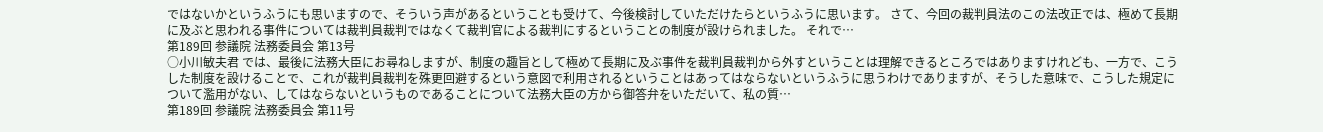ではないかというふうにも思いますので、そういう声があるということも受けて、今後検討していただけたらというふうに思います。 さて、今回の裁判員法のこの法改正では、極めて長期に及ぶと思われる事件については裁判員裁判ではなくて裁判官による裁判にするということの制度が設けられました。 それで…
第189回 参議院 法務委員会 第13号
○小川敏夫君 では、最後に法務大臣にお尋ねしますが、制度の趣旨として極めて長期に及ぶ事件を裁判員裁判から外すということは理解できるところではありますけれども、一方で、こうした制度を設けることで、これが裁判員裁判を殊更回避するという意図で利用されるということはあってはならないというふうに思うわけでありますが、そうした意味で、こうした規定について濫用がない、してはならないというものであることについて法務大臣の方から御答弁をいただいて、私の質…
第189回 参議院 法務委員会 第11号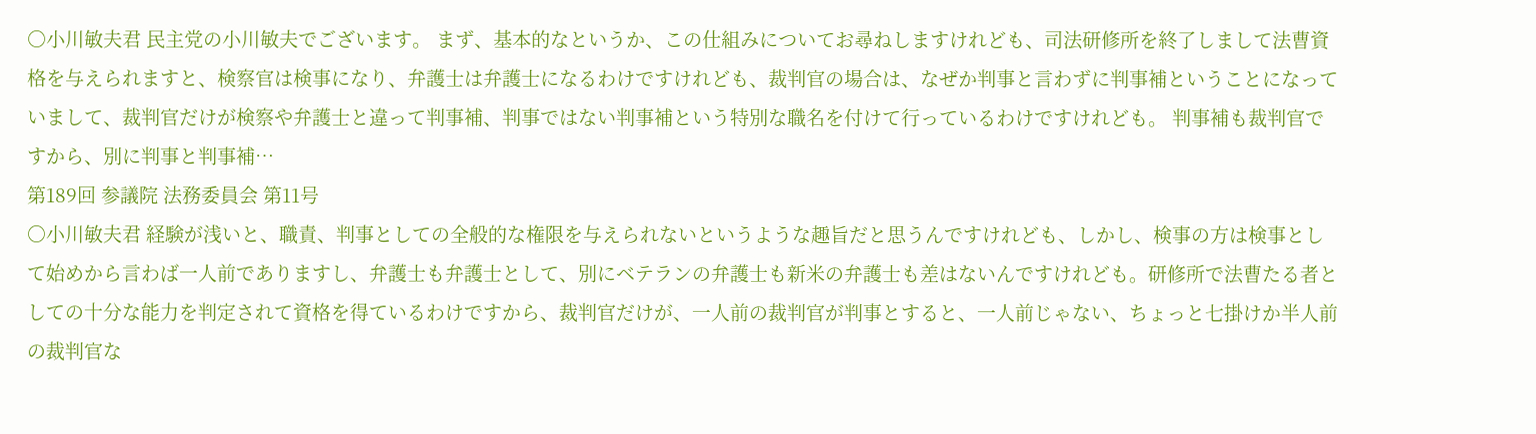○小川敏夫君 民主党の小川敏夫でございます。 まず、基本的なというか、この仕組みについてお尋ねしますけれども、司法研修所を終了しまして法曹資格を与えられますと、検察官は検事になり、弁護士は弁護士になるわけですけれども、裁判官の場合は、なぜか判事と言わずに判事補ということになっていまして、裁判官だけが検察や弁護士と違って判事補、判事ではない判事補という特別な職名を付けて行っているわけですけれども。 判事補も裁判官ですから、別に判事と判事補…
第189回 参議院 法務委員会 第11号
○小川敏夫君 経験が浅いと、職責、判事としての全般的な権限を与えられないというような趣旨だと思うんですけれども、しかし、検事の方は検事として始めから言わば一人前でありますし、弁護士も弁護士として、別にベテランの弁護士も新米の弁護士も差はないんですけれども。研修所で法曹たる者としての十分な能力を判定されて資格を得ているわけですから、裁判官だけが、一人前の裁判官が判事とすると、一人前じゃない、ちょっと七掛けか半人前の裁判官な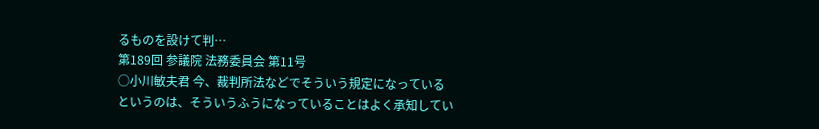るものを設けて判…
第189回 参議院 法務委員会 第11号
○小川敏夫君 今、裁判所法などでそういう規定になっているというのは、そういうふうになっていることはよく承知してい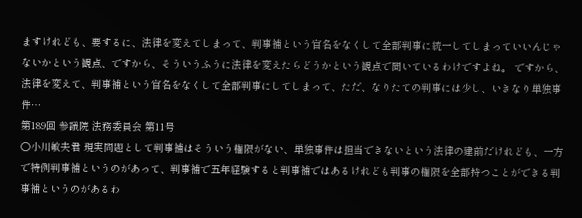ますけれども、要するに、法律を変えてしまって、判事補という官名をなくして全部判事に統一してしまっていいんじゃないかという観点、ですから、そういうふうに法律を変えたらどうかという観点で聞いているわけですよね。 ですから、法律を変えて、判事補という官名をなくして全部判事にしてしまって、ただ、なりたての判事には少し、いきなり単独事件…
第189回 参議院 法務委員会 第11号
○小川敏夫君 現実問題として判事補はそういう権限がない、単独事件は担当できないという法律の建前だけれども、一方で特例判事補というのがあって、判事補で五年経験すると判事補ではあるけれども判事の権限を全部持つことができる判事補というのがあるわ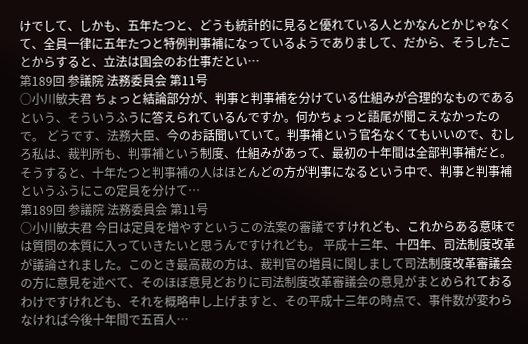けでして、しかも、五年たつと、どうも統計的に見ると優れている人とかなんとかじゃなくて、全員一律に五年たつと特例判事補になっているようでありまして、だから、そうしたことからすると、立法は国会のお仕事だとい…
第189回 参議院 法務委員会 第11号
○小川敏夫君 ちょっと結論部分が、判事と判事補を分けている仕組みが合理的なものであるという、そういうふうに答えられているんですか。何かちょっと語尾が聞こえなかったので。 どうです、法務大臣、今のお話聞いていて。判事補という官名なくてもいいので、むしろ私は、裁判所も、判事補という制度、仕組みがあって、最初の十年間は全部判事補だと。そうすると、十年たつと判事補の人はほとんどの方が判事になるという中で、判事と判事補というふうにこの定員を分けて…
第189回 参議院 法務委員会 第11号
○小川敏夫君 今日は定員を増やすというこの法案の審議ですけれども、これからある意味では質問の本質に入っていきたいと思うんですけれども。 平成十三年、十四年、司法制度改革が議論されました。このとき最高裁の方は、裁判官の増員に関しまして司法制度改革審議会の方に意見を述べて、そのほぼ意見どおりに司法制度改革審議会の意見がまとめられておるわけですけれども、それを概略申し上げますと、その平成十三年の時点で、事件数が変わらなければ今後十年間で五百人…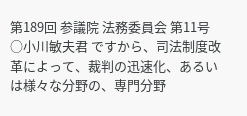第189回 参議院 法務委員会 第11号
○小川敏夫君 ですから、司法制度改革によって、裁判の迅速化、あるいは様々な分野の、専門分野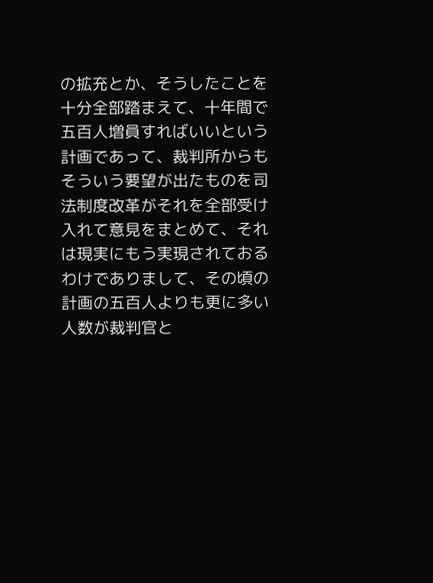の拡充とか、そうしたことを十分全部踏まえて、十年間で五百人増員すればいいという計画であって、裁判所からもそういう要望が出たものを司法制度改革がそれを全部受け入れて意見をまとめて、それは現実にもう実現されておるわけでありまして、その頃の計画の五百人よりも更に多い人数が裁判官と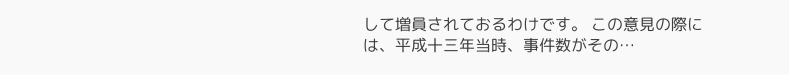して増員されておるわけです。 この意見の際には、平成十三年当時、事件数がその…